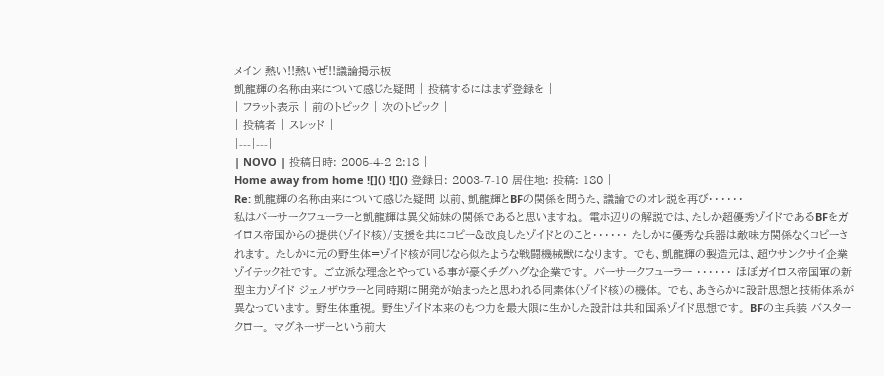メイン 熱い!!熱いぜ!!議論掲示板
凱龍輝の名称由来について感じた疑問 | 投稿するにはまず登録を |
| フラット表示 | 前のトピック | 次のトピック |
| 投稿者 | スレッド |
|---|---|
| NOVO | 投稿日時: 2005-4-2 2:18 |
Home away from home ![]() ![]() 登録日: 2003-7-10 居住地: 投稿: 180 |
Re: 凱龍輝の名称由来について感じた疑問 以前、凱龍輝とBFの関係を問うた、議論でのオレ説を再び・・・・・・
私はバーサークフューラーと凱龍輝は異父姉妹の関係であると思いますね。 電ホ辺りの解説では、たしか超優秀ゾイドであるBFをガイロス帝国からの提供(ゾイド核)/支援を共にコピー&改良したゾイドとのこと・・・・・・ たしかに優秀な兵器は敵味方関係なくコピーされます。 たしかに元の野生体=ゾイド核が同じなら似たような戦闘機械獣になります。 でも、凱龍輝の製造元は、超ウサンクサイ企業 ゾイテック社です。 ご立派な理念とやっている事が豪くチグハグな企業です。 バーサークフューラー ・・・・・・ ほぼガイロス帝国軍の新型主力ゾイド ジェノザウラーと同時期に開発が始まったと思われる同素体(ゾイド核)の機体。 でも、あきらかに設計思想と技術体系が異なっています。 野生体重視。 野生ゾイド本来のもつ力を最大限に生かした設計は共和国系ゾイド思想です。 BFの主兵装 バスタークロー。 マグネーザーという前大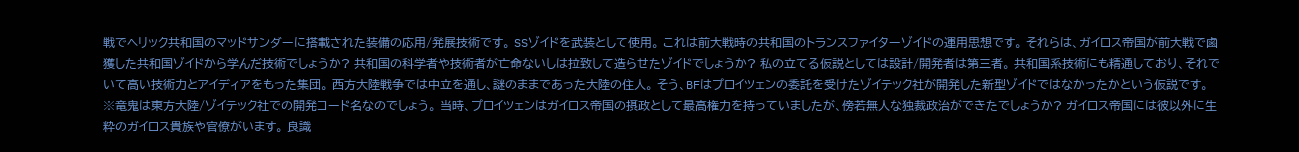戦でヘリック共和国のマッドサンダーに搭載された装備の応用/発展技術です。 SSゾイドを武装として使用。 これは前大戦時の共和国のトランスファイターゾイドの運用思想です。 それらは、ガイロス帝国が前大戦で鹵獲した共和国ゾイドから学んだ技術でしょうか? 共和国の科学者や技術者が亡命ないしは拉致して造らせたゾイドでしょうか? 私の立てる仮説としては設計/開発者は第三者。 共和国系技術にも精通しており、それでいて高い技術力とアイディアをもった集団。 西方大陸戦争では中立を通し、謎のままであった大陸の住人。 そう、BFはプロイツェンの委託を受けたゾイテック社が開発した新型ゾイドではなかったかという仮説です。 ※竜鬼は東方大陸/ゾイテック社での開発コード名なのでしょう。 当時、プロイツェンはガイロス帝国の摂政として最高権力を持っていましたが、傍若無人な独裁政治ができたでしょうか? ガイロス帝国には彼以外に生粋のガイロス貴族や官僚がいます。 良識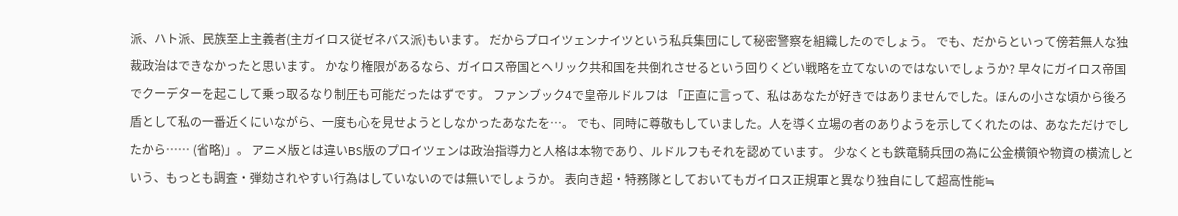派、ハト派、民族至上主義者(主ガイロス従ゼネバス派)もいます。 だからプロイツェンナイツという私兵集団にして秘密警察を組織したのでしょう。 でも、だからといって傍若無人な独裁政治はできなかったと思います。 かなり権限があるなら、ガイロス帝国とヘリック共和国を共倒れさせるという回りくどい戦略を立てないのではないでしょうか? 早々にガイロス帝国でクーデターを起こして乗っ取るなり制圧も可能だったはずです。 ファンブック4で皇帝ルドルフは 「正直に言って、私はあなたが好きではありませんでした。ほんの小さな頃から後ろ盾として私の一番近くにいながら、一度も心を見せようとしなかったあなたを…。 でも、同時に尊敬もしていました。人を導く立場の者のありようを示してくれたのは、あなただけでしたから…… (省略)」。 アニメ版とは違いBS版のプロイツェンは政治指導力と人格は本物であり、ルドルフもそれを認めています。 少なくとも鉄竜騎兵団の為に公金横領や物資の横流しという、もっとも調査・弾劾されやすい行為はしていないのでは無いでしょうか。 表向き超・特務隊としておいてもガイロス正規軍と異なり独自にして超高性能≒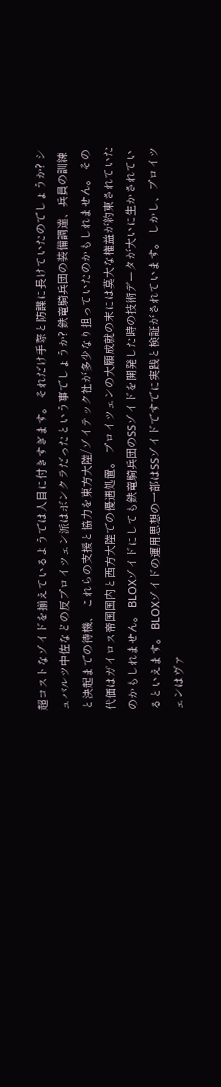超コストなゾイドを揃えているようでは人目に付きすぎます。 それだけ手際と防諜に長けていたのでしょうか? シュバルツ中佐などの反プロイツェン派はボンクラだったという事でしょうか? 鉄竜騎兵団の装備調達、兵員の訓練と決起までの待機、 これらの支援と協力を東方大陸/ゾイテック社が多少なり担っていたのかもしれません。 その代価はガイロス帝国国内と西方大陸での優遇処置。 プロイツェンの大願成就の末には莫大な権益が約束されていたのかもしれません。 BLOXゾイドにしても鉄竜騎兵団のSSゾイドを開発した時の技術データが大いに生かされているといえます。 BLOXゾイドの運用思想の一部はSSゾイドですでに実践と検証がされています。 しかし、プロイツェンはヴァ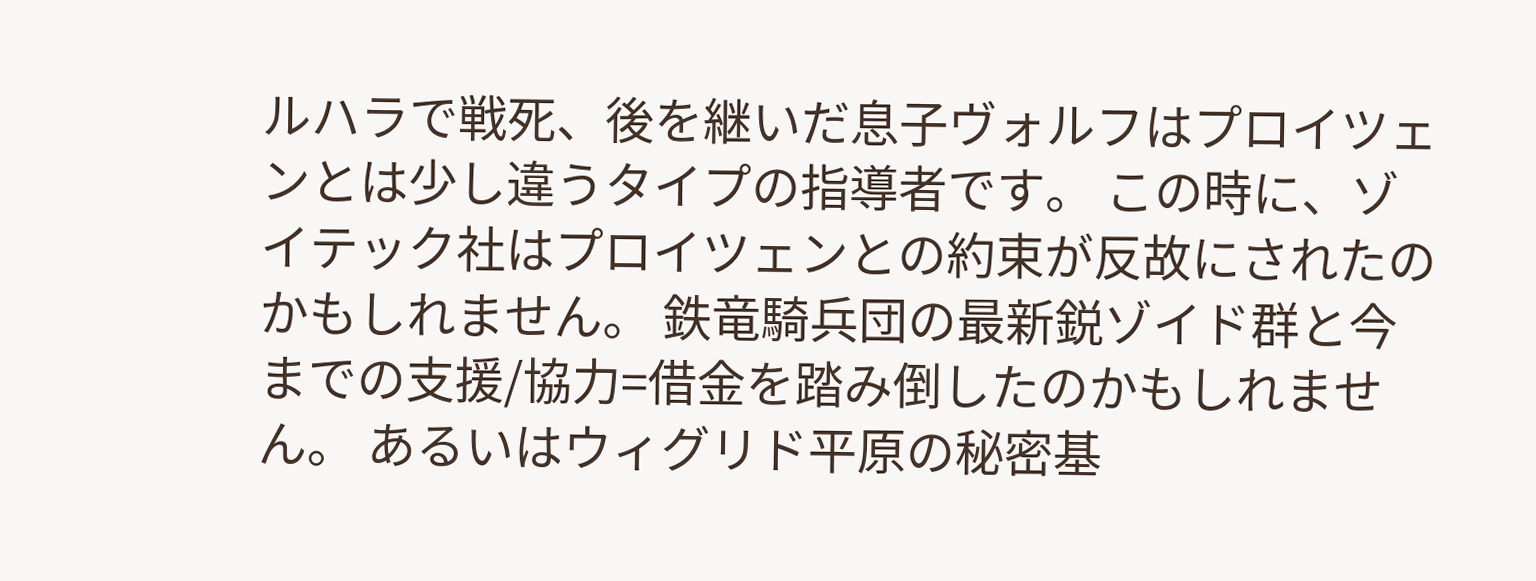ルハラで戦死、後を継いだ息子ヴォルフはプロイツェンとは少し違うタイプの指導者です。 この時に、ゾイテック社はプロイツェンとの約束が反故にされたのかもしれません。 鉄竜騎兵団の最新鋭ゾイド群と今までの支援/協力=借金を踏み倒したのかもしれません。 あるいはウィグリド平原の秘密基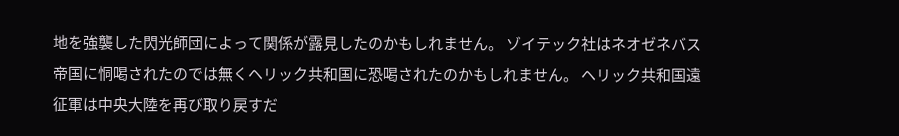地を強襲した閃光師団によって関係が露見したのかもしれません。 ゾイテック社はネオゼネバス帝国に恫喝されたのでは無くヘリック共和国に恐喝されたのかもしれません。 ヘリック共和国遠征軍は中央大陸を再び取り戻すだ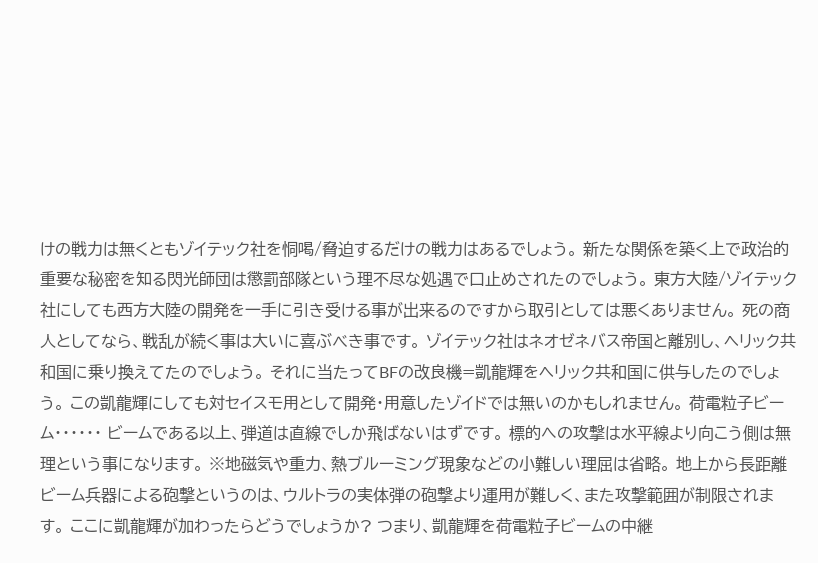けの戦力は無くともゾイテック社を恫喝/脅迫するだけの戦力はあるでしょう。 新たな関係を築く上で政治的重要な秘密を知る閃光師団は懲罰部隊という理不尽な処遇で口止めされたのでしょう。 東方大陸/ゾイテック社にしても西方大陸の開発を一手に引き受ける事が出来るのですから取引としては悪くありません。 死の商人としてなら、戦乱が続く事は大いに喜ぶべき事です。 ゾイテック社はネオゼネバス帝国と離別し、ヘリック共和国に乗り換えてたのでしょう。 それに当たってBFの改良機=凱龍輝をヘリック共和国に供与したのでしょう。 この凱龍輝にしても対セイスモ用として開発・用意したゾイドでは無いのかもしれません。 荷電粒子ビーム・・・・・・ ビームである以上、弾道は直線でしか飛ばないはずです。 標的への攻撃は水平線より向こう側は無理という事になります。 ※地磁気や重力、熱ブルーミング現象などの小難しい理屈は省略。 地上から長距離ビーム兵器による砲撃というのは、ウルトラの実体弾の砲撃より運用が難しく、また攻撃範囲が制限されます。 ここに凱龍輝が加わったらどうでしょうか? つまり、凱龍輝を荷電粒子ビームの中継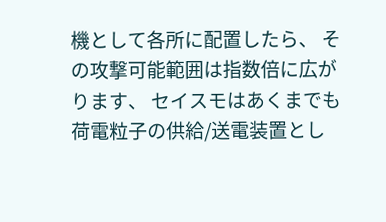機として各所に配置したら、 その攻撃可能範囲は指数倍に広がります、 セイスモはあくまでも荷電粒子の供給/送電装置とし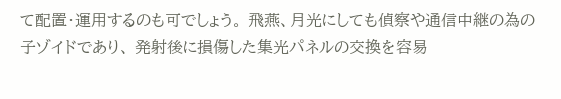て配置・運用するのも可でしょう。 飛燕、月光にしても偵察や通信中継の為の子ゾイドであり、 発射後に損傷した集光パネルの交換を容易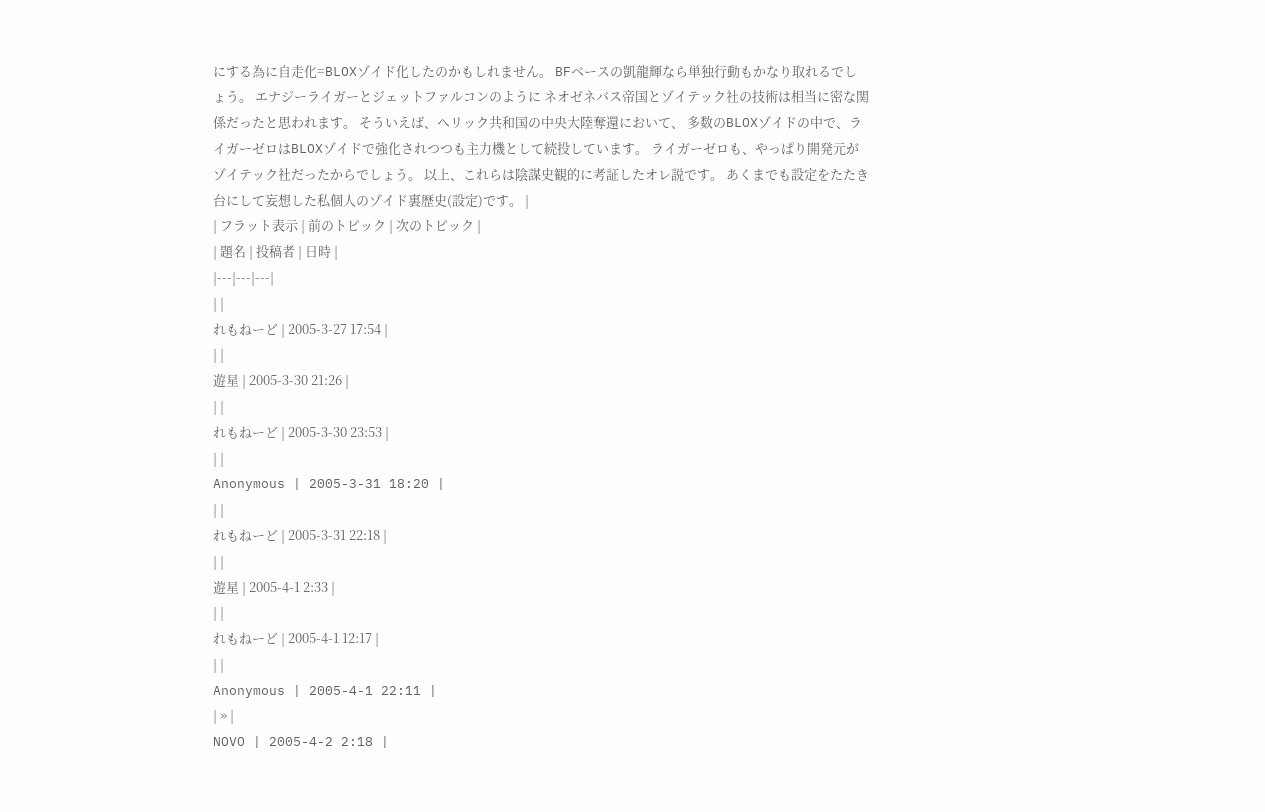にする為に自走化=BLOXゾイド化したのかもしれません。 BFベースの凱龍輝なら単独行動もかなり取れるでしょう。 エナジーライガーとジェットファルコンのように ネオゼネバス帝国とゾイテック社の技術は相当に密な関係だったと思われます。 そういえば、ヘリック共和国の中央大陸奪還において、 多数のBLOXゾイドの中で、ライガーゼロはBLOXゾイドで強化されつつも主力機として続投しています。 ライガーゼロも、やっぱり開発元がゾイテック社だったからでしょう。 以上、これらは陰謀史観的に考証したオレ説です。 あくまでも設定をたたき台にして妄想した私個人のゾイド裏歴史(設定)です。 |
| フラット表示 | 前のトピック | 次のトピック |
| 題名 | 投稿者 | 日時 |
|---|---|---|
| |
れもねーど | 2005-3-27 17:54 |
| |
遊星 | 2005-3-30 21:26 |
| |
れもねーど | 2005-3-30 23:53 |
| |
Anonymous | 2005-3-31 18:20 |
| |
れもねーど | 2005-3-31 22:18 |
| |
遊星 | 2005-4-1 2:33 |
| |
れもねーど | 2005-4-1 12:17 |
| |
Anonymous | 2005-4-1 22:11 |
| » |
NOVO | 2005-4-2 2:18 |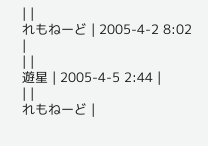| |
れもねーど | 2005-4-2 8:02 |
| |
遊星 | 2005-4-5 2:44 |
| |
れもねーど |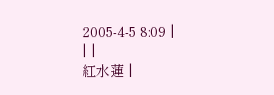2005-4-5 8:09 |
| |
紅水蓮 |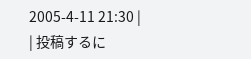2005-4-11 21:30 |
| 投稿するに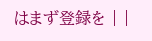はまず登録を | |